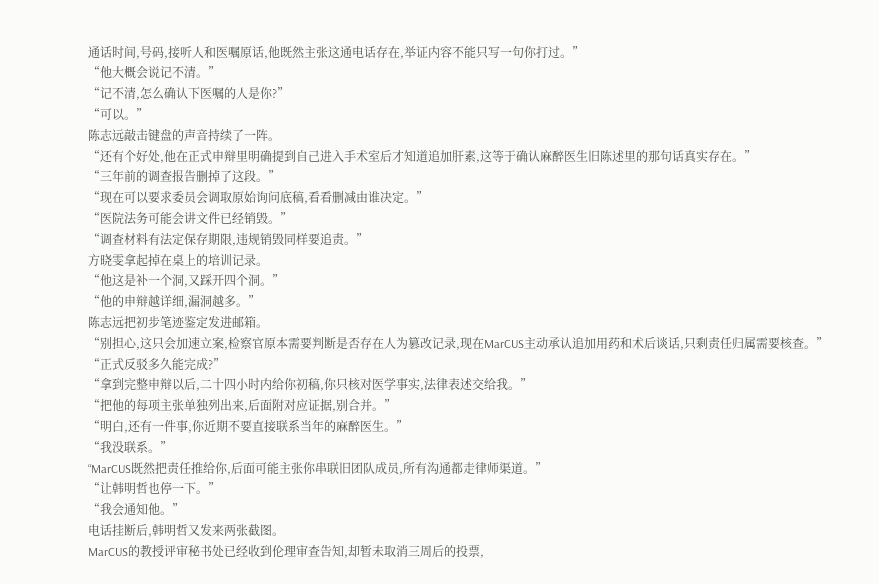通话时间,号码,接听人和医嘱原话,他既然主张这通电话存在,举证内容不能只写一句你打过。”
“他大概会说记不清。”
“记不清,怎么确认下医嘱的人是你?”
“可以。”
陈志远敲击键盘的声音持续了一阵。
“还有个好处,他在正式申辩里明确提到自己进入手术室后才知道追加肝素,这等于确认麻醉医生旧陈述里的那句话真实存在。”
“三年前的调查报告删掉了这段。”
“现在可以要求委员会调取原始询问底稿,看看删减由谁决定。”
“医院法务可能会讲文件已经销毁。”
“调查材料有法定保存期限,违规销毁同样要追责。”
方晓雯拿起掉在桌上的培训记录。
“他这是补一个洞,又踩开四个洞。”
“他的申辩越详细,漏洞越多。”
陈志远把初步笔迹鉴定发进邮箱。
“别担心,这只会加速立案,检察官原本需要判断是否存在人为篡改记录,现在MarCUS主动承认追加用药和术后谈话,只剩责任归属需要核查。”
“正式反驳多久能完成?”
“拿到完整申辩以后,二十四小时内给你初稿,你只核对医学事实,法律表述交给我。”
“把他的每项主张单独列出来,后面附对应证据,别合并。”
“明白,还有一件事,你近期不要直接联系当年的麻醉医生。”
“我没联系。”
“MarCUS既然把责任推给你,后面可能主张你串联旧团队成员,所有沟通都走律师渠道。”
“让韩明哲也停一下。”
“我会通知他。”
电话挂断后,韩明哲又发来两张截图。
MarCUS的教授评审秘书处已经收到伦理审查告知,却暂未取消三周后的投票,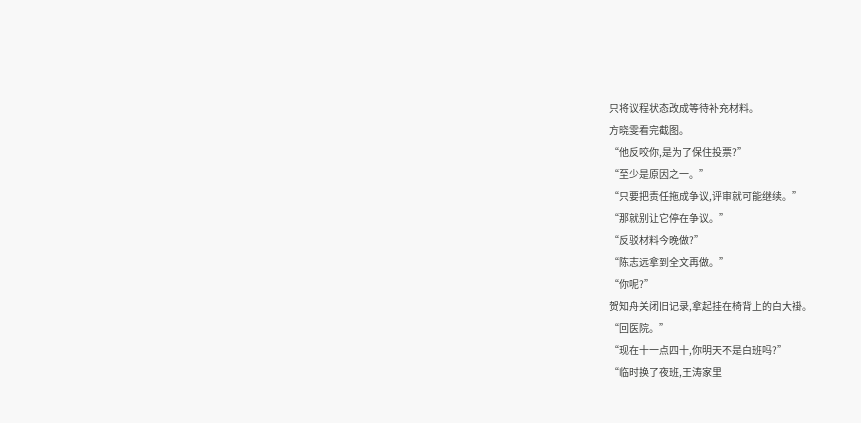只将议程状态改成等待补充材料。
方晓雯看完截图。
“他反咬你,是为了保住投票?”
“至少是原因之一。”
“只要把责任拖成争议,评审就可能继续。”
“那就别让它停在争议。”
“反驳材料今晚做?”
“陈志远拿到全文再做。”
“你呢?”
贺知舟关闭旧记录,拿起挂在椅背上的白大褂。
“回医院。”
“现在十一点四十,你明天不是白班吗?”
“临时换了夜班,王涛家里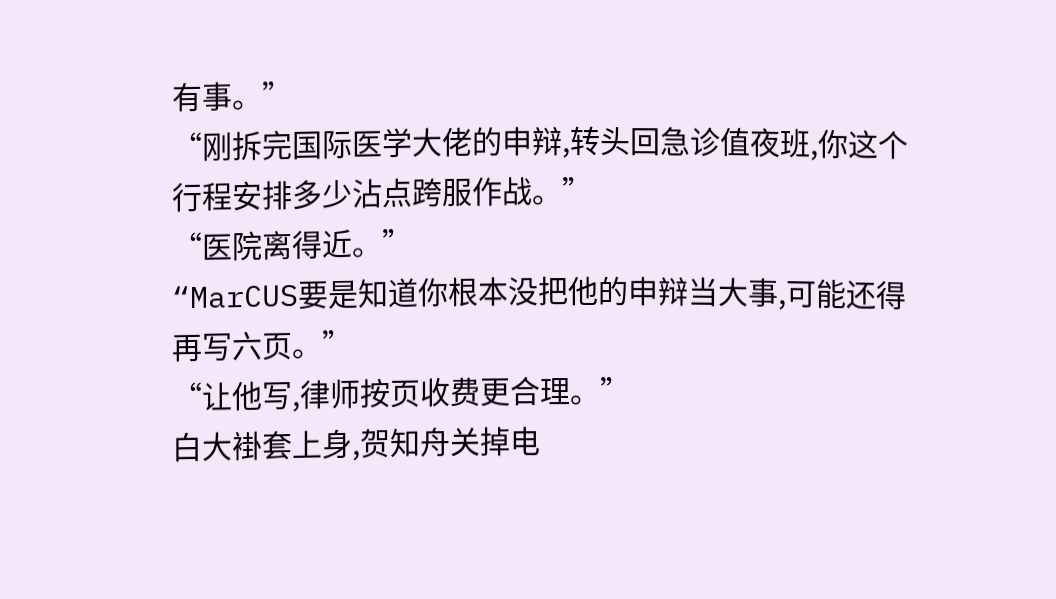有事。”
“刚拆完国际医学大佬的申辩,转头回急诊值夜班,你这个行程安排多少沾点跨服作战。”
“医院离得近。”
“MarCUS要是知道你根本没把他的申辩当大事,可能还得再写六页。”
“让他写,律师按页收费更合理。”
白大褂套上身,贺知舟关掉电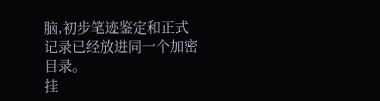脑,初步笔迹鉴定和正式记录已经放进同一个加密目录。
挂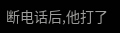断电话后,他打了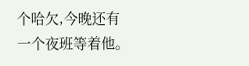个哈欠,今晚还有一个夜班等着他。